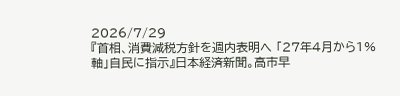2026/7/29
『首相、消費減税方針を週内表明へ 「27年4月から1%軸」自民に指示』日本経済新聞。高市早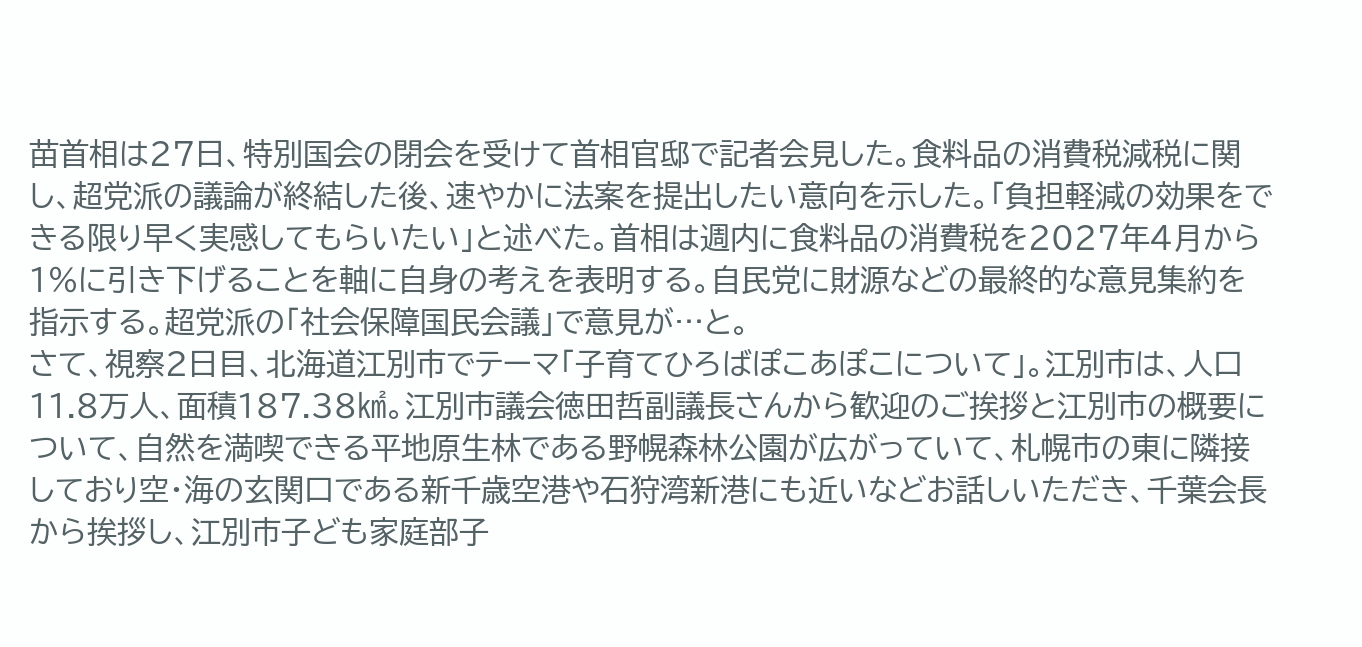苗首相は27日、特別国会の閉会を受けて首相官邸で記者会見した。食料品の消費税減税に関し、超党派の議論が終結した後、速やかに法案を提出したい意向を示した。「負担軽減の効果をできる限り早く実感してもらいたい」と述べた。首相は週内に食料品の消費税を2027年4月から1%に引き下げることを軸に自身の考えを表明する。自民党に財源などの最終的な意見集約を指示する。超党派の「社会保障国民会議」で意見が…と。
さて、視察2日目、北海道江別市でテーマ「子育てひろばぽこあぽこについて」。江別市は、人口11.8万人、面積187.38㎢。江別市議会徳田哲副議長さんから歓迎のご挨拶と江別市の概要について、自然を満喫できる平地原生林である野幌森林公園が広がっていて、札幌市の東に隣接しており空・海の玄関口である新千歳空港や石狩湾新港にも近いなどお話しいただき、千葉会長から挨拶し、江別市子ども家庭部子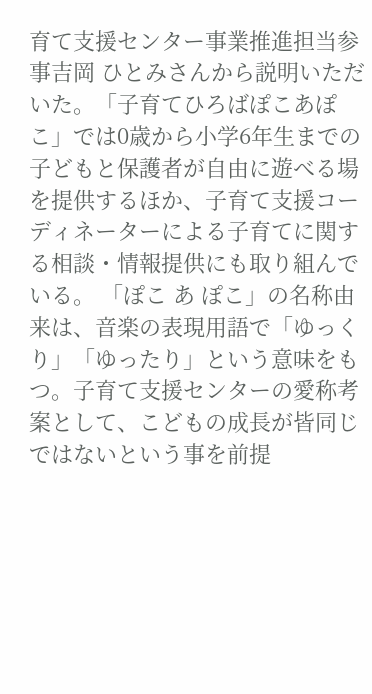育て支援センター事業推進担当参事吉岡 ひとみさんから説明いただいた。「子育てひろばぽこあぽこ」では0歳から小学6年生までの子どもと保護者が自由に遊べる場を提供するほか、子育て支援コーディネーターによる子育てに関する相談・情報提供にも取り組んでいる。 「ぽこ あ ぽこ」の名称由来は、音楽の表現用語で「ゆっくり」「ゆったり」という意味をもつ。子育て支援センターの愛称考案として、こどもの成長が皆同じではないという事を前提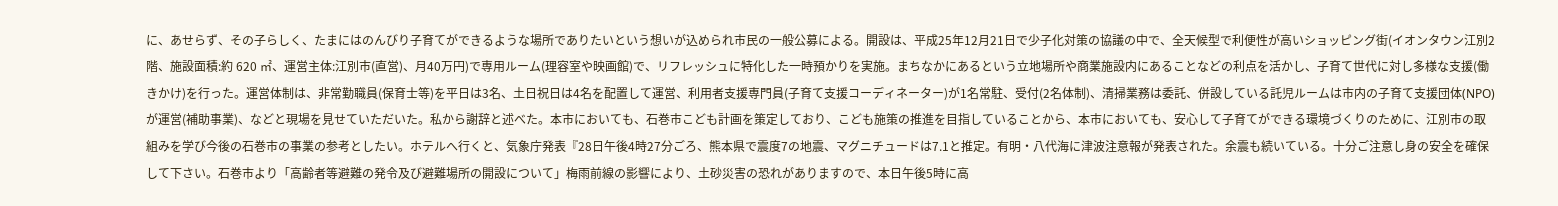に、あせらず、その子らしく、たまにはのんびり子育てができるような場所でありたいという想いが込められ市民の一般公募による。開設は、平成25年12月21日で少子化対策の協議の中で、全天候型で利便性が高いショッピング街(イオンタウン江別2階、施設面積:約 620 ㎡、運営主体:江別市(直営)、月40万円)で専用ルーム(理容室や映画館)で、リフレッシュに特化した一時預かりを実施。まちなかにあるという立地場所や商業施設内にあることなどの利点を活かし、子育て世代に対し多様な支援(働きかけ)を行った。運営体制は、非常勤職員(保育士等)を平日は3名、土日祝日は4名を配置して運営、利用者支援専門員(子育て支援コーディネーター)が1名常駐、受付(2名体制)、清掃業務は委託、併設している託児ルームは市内の子育て支援団体(NPO)が運営(補助事業)、などと現場を見せていただいた。私から謝辞と述べた。本市においても、石巻市こども計画を策定しており、こども施策の推進を目指していることから、本市においても、安心して子育てができる環境づくりのために、江別市の取組みを学び今後の石巻市の事業の参考としたい。ホテルへ行くと、気象庁発表『28日午後4時27分ごろ、熊本県で震度7の地震、マグニチュードは7.1と推定。有明・八代海に津波注意報が発表された。余震も続いている。十分ご注意し身の安全を確保して下さい。石巻市より「高齢者等避難の発令及び避難場所の開設について」梅雨前線の影響により、土砂災害の恐れがありますので、本日午後5時に高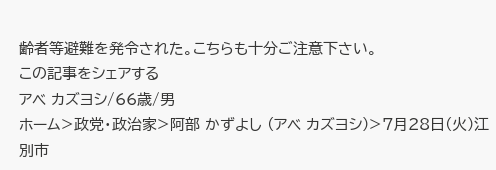齢者等避難を発令された。こちらも十分ご注意下さい。
この記事をシェアする
アベ カズヨシ/66歳/男
ホーム>政党・政治家>阿部 かずよし (アベ カズヨシ)>7月28日(火)江別市